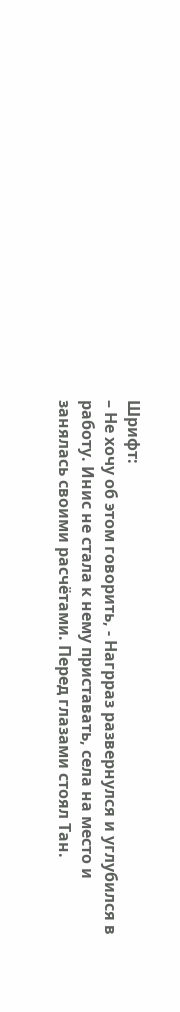Шрифт:
– Не хочу об этом говорить, - Нагрраз развернулся и углубился в работу. Инис не стала к нему приставать, села на место и занялась своими расчётами. Перед глазами стоял Тан.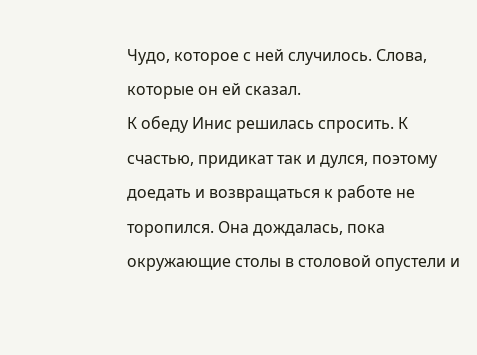Чудо, которое с ней случилось. Слова, которые он ей сказал.
К обеду Инис решилась спросить. К счастью, придикат так и дулся, поэтому доедать и возвращаться к работе не торопился. Она дождалась, пока окружающие столы в столовой опустели и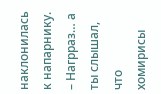наклонилась к напарнику.
– Нагрраз… а ты слышал, что хомирисы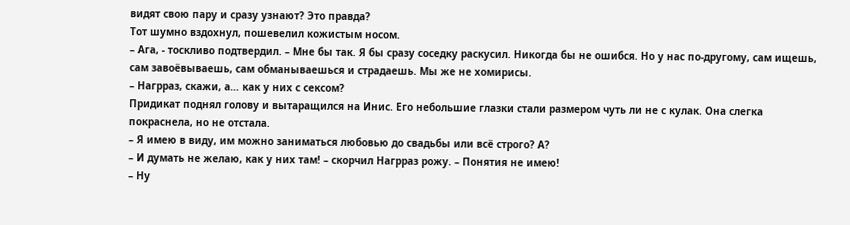видят свою пару и сразу узнают? Это правда?
Тот шумно вздохнул, пошевелил кожистым носом.
– Ага, - тоскливо подтвердил. – Мне бы так. Я бы сразу соседку раскусил. Никогда бы не ошибся. Но у нас по-другому, сам ищешь, сам завоёвываешь, сам обманываешься и страдаешь. Мы же не хомирисы.
– Нагрраз, скажи, а… как у них с сексом?
Придикат поднял голову и вытаращился на Инис. Его небольшие глазки стали размером чуть ли не с кулак. Она слегка покраснела, но не отстала.
– Я имею в виду, им можно заниматься любовью до свадьбы или всё строго? А?
– И думать не желаю, как у них там! – скорчил Нагрраз рожу. – Понятия не имею!
– Ну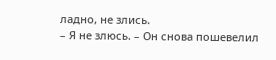ладно, не злись.
– Я не злюсь. – Он снова пошевелил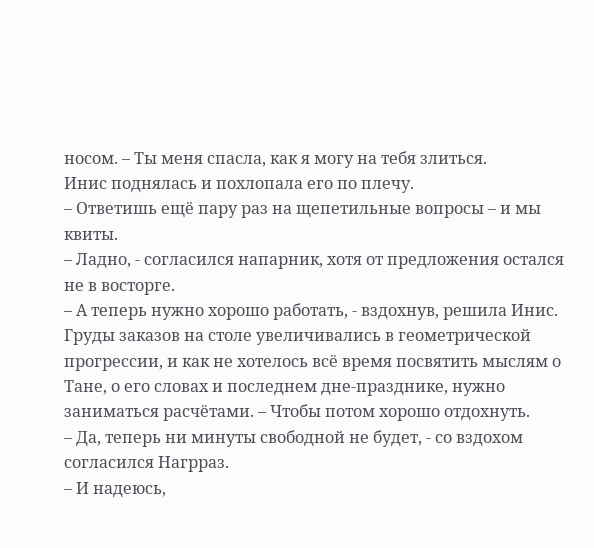носом. – Ты меня спасла, как я могу на тебя злиться.
Инис поднялась и похлопала его по плечу.
– Ответишь ещё пару раз на щепетильные вопросы – и мы квиты.
– Ладно, - согласился напарник, хотя от предложения остался не в восторге.
– А теперь нужно хорошо работать, - вздохнув, решила Инис. Груды заказов на столе увеличивались в геометрической прогрессии, и как не хотелось всё время посвятить мыслям о Тане, о его словах и последнем дне-празднике, нужно заниматься расчётами. – Чтобы потом хорошо отдохнуть.
– Да, теперь ни минуты свободной не будет, - со вздохом согласился Нагрраз.
– И надеюсь,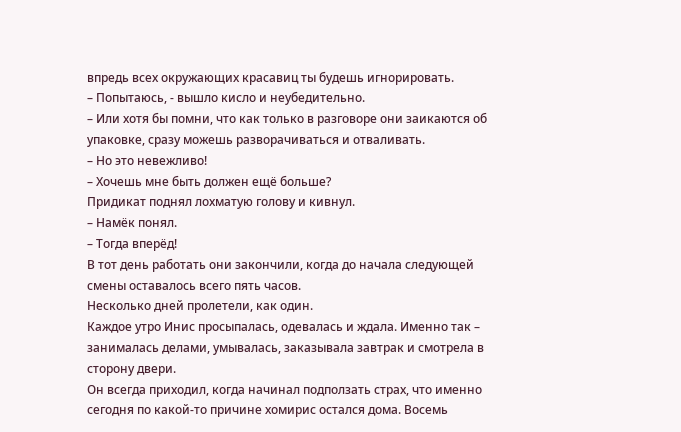впредь всех окружающих красавиц ты будешь игнорировать.
– Попытаюсь, - вышло кисло и неубедительно.
– Или хотя бы помни, что как только в разговоре они заикаются об упаковке, сразу можешь разворачиваться и отваливать.
– Но это невежливо!
– Хочешь мне быть должен ещё больше?
Придикат поднял лохматую голову и кивнул.
– Намёк понял.
– Тогда вперёд!
В тот день работать они закончили, когда до начала следующей смены оставалось всего пять часов.
Несколько дней пролетели, как один.
Каждое утро Инис просыпалась, одевалась и ждала. Именно так – занималась делами, умывалась, заказывала завтрак и смотрела в сторону двери.
Он всегда приходил, когда начинал подползать страх, что именно сегодня по какой-то причине хомирис остался дома. Восемь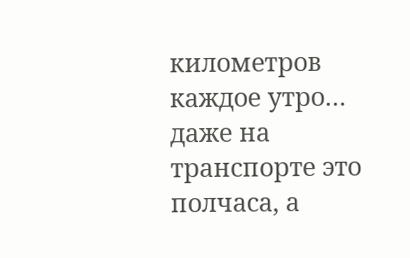километров каждое утро… даже на транспорте это полчаса, а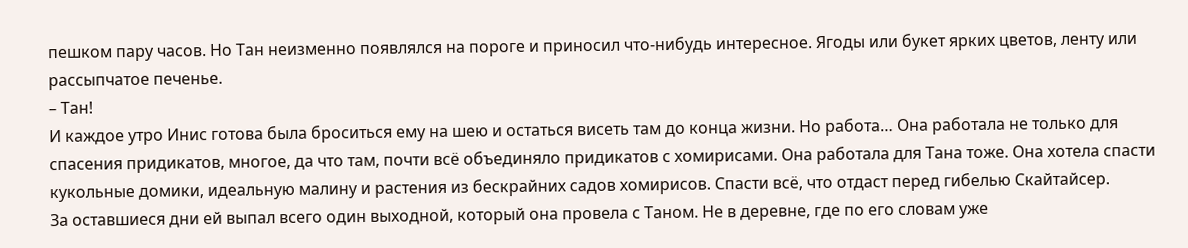пешком пару часов. Но Тан неизменно появлялся на пороге и приносил что-нибудь интересное. Ягоды или букет ярких цветов, ленту или рассыпчатое печенье.
– Тан!
И каждое утро Инис готова была броситься ему на шею и остаться висеть там до конца жизни. Но работа… Она работала не только для спасения придикатов, многое, да что там, почти всё объединяло придикатов с хомирисами. Она работала для Тана тоже. Она хотела спасти кукольные домики, идеальную малину и растения из бескрайних садов хомирисов. Спасти всё, что отдаст перед гибелью Скайтайсер.
За оставшиеся дни ей выпал всего один выходной, который она провела с Таном. Не в деревне, где по его словам уже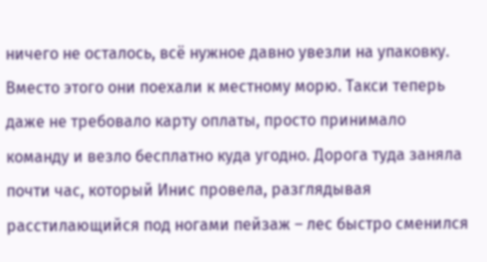ничего не осталось, всё нужное давно увезли на упаковку. Вместо этого они поехали к местному морю. Такси теперь даже не требовало карту оплаты, просто принимало команду и везло бесплатно куда угодно. Дорога туда заняла почти час, который Инис провела, разглядывая расстилающийся под ногами пейзаж – лес быстро сменился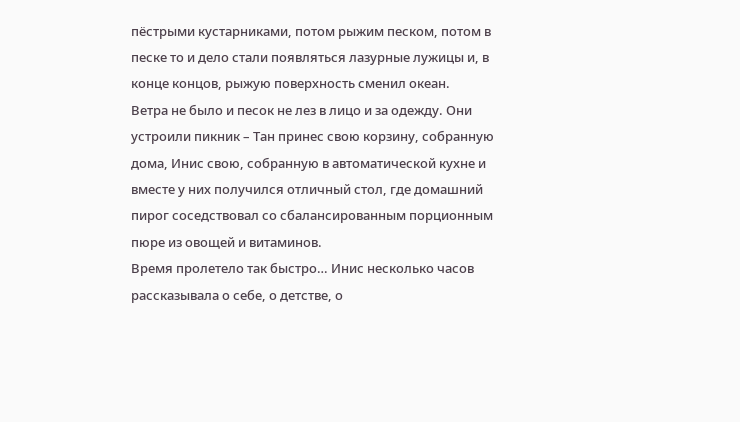пёстрыми кустарниками, потом рыжим песком, потом в песке то и дело стали появляться лазурные лужицы и, в конце концов, рыжую поверхность сменил океан.
Ветра не было и песок не лез в лицо и за одежду. Они устроили пикник – Тан принес свою корзину, собранную дома, Инис свою, собранную в автоматической кухне и вместе у них получился отличный стол, где домашний пирог соседствовал со сбалансированным порционным пюре из овощей и витаминов.
Время пролетело так быстро… Инис несколько часов рассказывала о себе, о детстве, о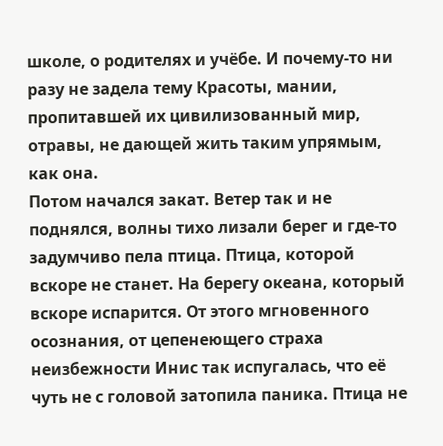школе, о родителях и учёбе. И почему-то ни разу не задела тему Красоты, мании, пропитавшей их цивилизованный мир, отравы, не дающей жить таким упрямым, как она.
Потом начался закат. Ветер так и не поднялся, волны тихо лизали берег и где-то задумчиво пела птица. Птица, которой вскоре не станет. На берегу океана, который вскоре испарится. От этого мгновенного осознания, от цепенеющего страха неизбежности Инис так испугалась, что её чуть не с головой затопила паника. Птица не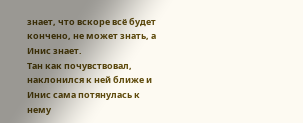знает, что вскоре всё будет кончено, не может знать, а Инис знает.
Тан как почувствовал, наклонился к ней ближе и Инис сама потянулась к нему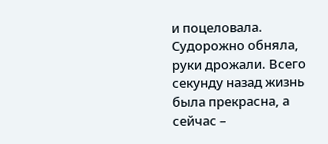и поцеловала. Судорожно обняла, руки дрожали. Всего секунду назад жизнь была прекрасна, а сейчас –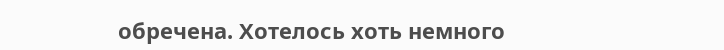обречена. Хотелось хоть немного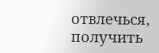отвлечься, получить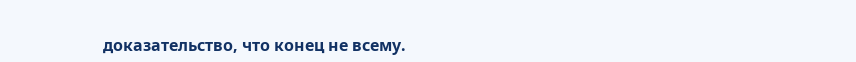доказательство, что конец не всему.